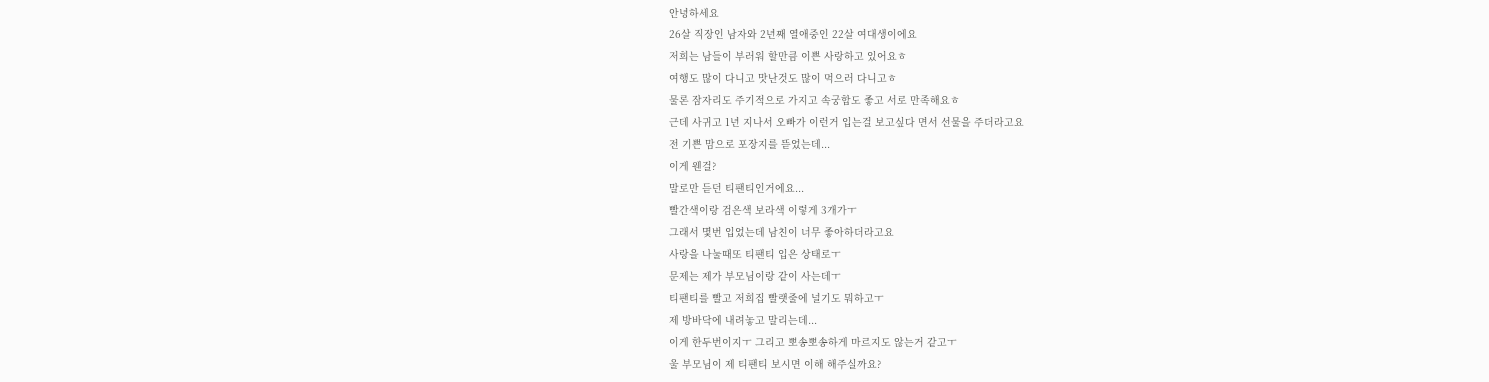안녕하세요
26살 직장인 남자와 2년째 열애중인 22살 여대생이에요
저희는 남들이 부러워 할만큼 이쁜 사랑하고 있어요ㅎ
여행도 많이 다니고 맛난것도 많이 먹으러 다니고ㅎ
물론 잠자리도 주기적으로 가지고 속궁합도 좋고 서로 만족해요ㅎ
근데 사귀고 1년 지나서 오빠가 이런거 입는걸 보고싶다 면서 선물을 주더라고요
전 기쁜 맘으로 포장지를 뜯었는데...
이게 웬걸?
말로만 듣던 티팬티인거에요...
빨간색이랑 검은색 보라색 이렇게 3개가ㅜ
그래서 몇번 입었는데 남친이 너무 좋아하더라고요
사랑을 나눌때또 티팬티 입은 상태로ㅜ
문제는 제가 부모님이랑 같이 사는데ㅜ
티팬티를 빨고 저희집 빨랫줄에 널기도 뭐하고ㅜ
제 방바닥에 내려놓고 말리는데...
이게 한두번이지ㅜ 그리고 뽀송뽀송하게 마르지도 않는거 같고ㅜ
울 부모님이 제 티팬티 보시면 이해 해주실까요?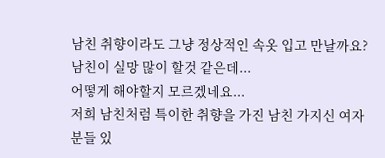남친 취향이라도 그냥 정상적인 속옷 입고 만날까요?
남친이 실망 많이 할것 같은데...
어떻게 해야할지 모르겠네요...
저희 남친처럼 특이한 취향을 가진 남친 가지신 여자분들 있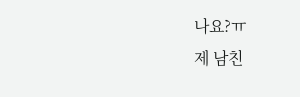나요?ㅠ
제 남친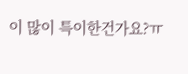이 많이 특이한건가요?ㅠ